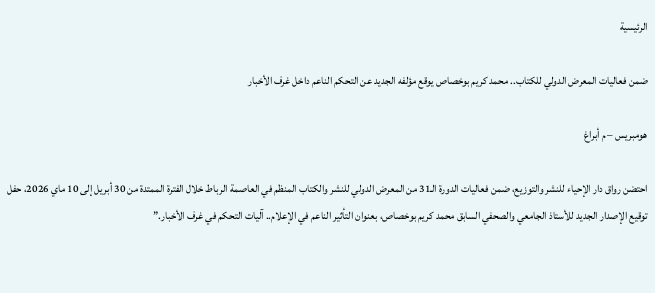الرئيسية

ضمن فعاليات المعرض الدولي للكتاب.. محمد كريم بوخصاص يوقع مؤلفه الجديد عن التحكم الناعم داخل غرف الأخبار

هومبريس – م أبراغ

احتضن رواق دار الإحياء للنشر والتوزيع، ضمن فعاليات الدورة الـ31 من المعرض الدولي للنشر والكتاب المنظم في العاصمة الرباط خلال الفترة الممتدة من 30 أبريل إلى 10 ماي 2026، حفل توقيع الإصدار الجديد للأستاذ الجامعي والصحفي السابق محمد كريم بوخصاص، بعنوان التأثير الناعم في الإعلام.. آليات التحكم في غرف الأخبار.”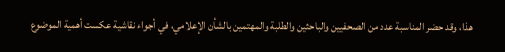هذا، وقد حضر المناسبة عدد من الصحفيين والباحثين والطلبة والمهتمين بالشأن الإعلامي، في أجواء نقاشية عكست أهمية الموضوع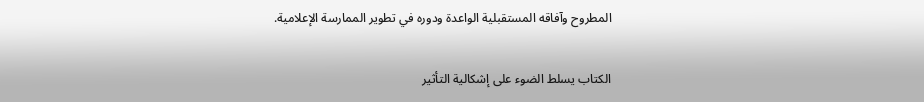المطروح وآفاقه المستقبلية الواعدة ودوره في تطوير الممارسة الإعلامية.

الكتاب يسلط الضوء على إشكالية التأثير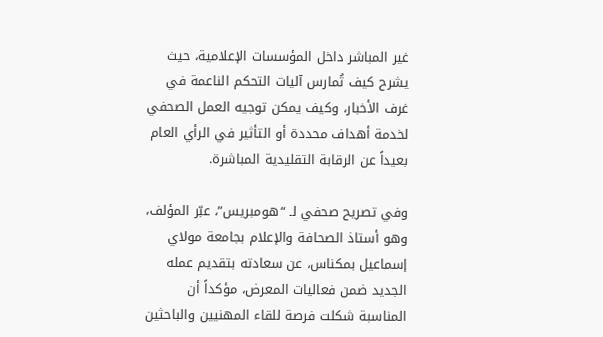غير المباشر داخل المؤسسات الإعلامية، حيث يشرح كيف تُمارس آليات التحكم الناعمة في غرف الأخبار، وكيف يمكن توجيه العمل الصحفي لخدمة أهداف محددة أو التأثير في الرأي العام بعيداً عن الرقابة التقليدية المباشرة.

وفي تصريح صحفي لـ “هومبريس”، عبّر المؤلف، وهو أستاذ الصحافة والإعلام بجامعة مولاي إسماعيل بمكناس، عن سعادته بتقديم عمله الجديد ضمن فعاليات المعرض، مؤكداً أن المناسبة شكلت فرصة للقاء المهنيين والباحثين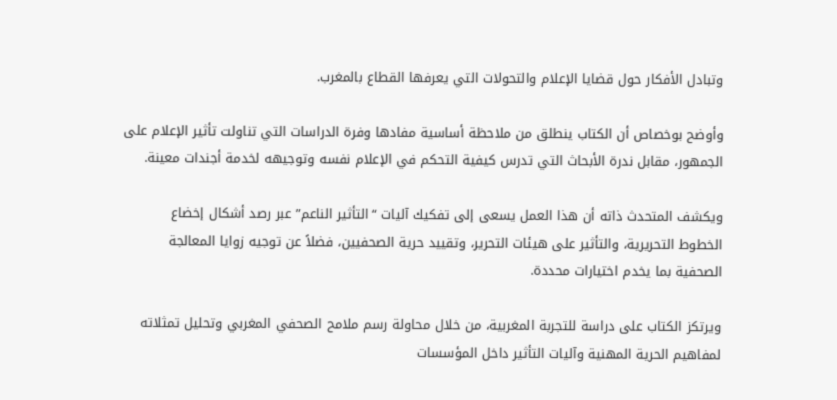وتبادل الأفكار حول قضايا الإعلام والتحولات التي يعرفها القطاع بالمغرب.

وأوضح بوخصاص أن الكتاب ينطلق من ملاحظة أساسية مفادها وفرة الدراسات التي تناولت تأثير الإعلام على الجمهور، مقابل ندرة الأبحاث التي تدرس كيفية التحكم في الإعلام نفسه وتوجيهه لخدمة أجندات معينة.

ويكشف المتحدث ذاته أن هذا العمل يسعى إلى تفكيك آليات “التأثير الناعم” عبر رصد أشكال إخضاع الخطوط التحريرية، والتأثير على هيئات التحرير، وتقييد حرية الصحفيين، فضلاً عن توجيه زوايا المعالجة الصحفية بما يخدم اختيارات محددة.

ويرتكز الكتاب على دراسة للتجربة المغربية، من خلال محاولة رسم ملامح الصحفي المغربي وتحليل تمثلاته لمفاهيم الحرية المهنية وآليات التأثير داخل المؤسسات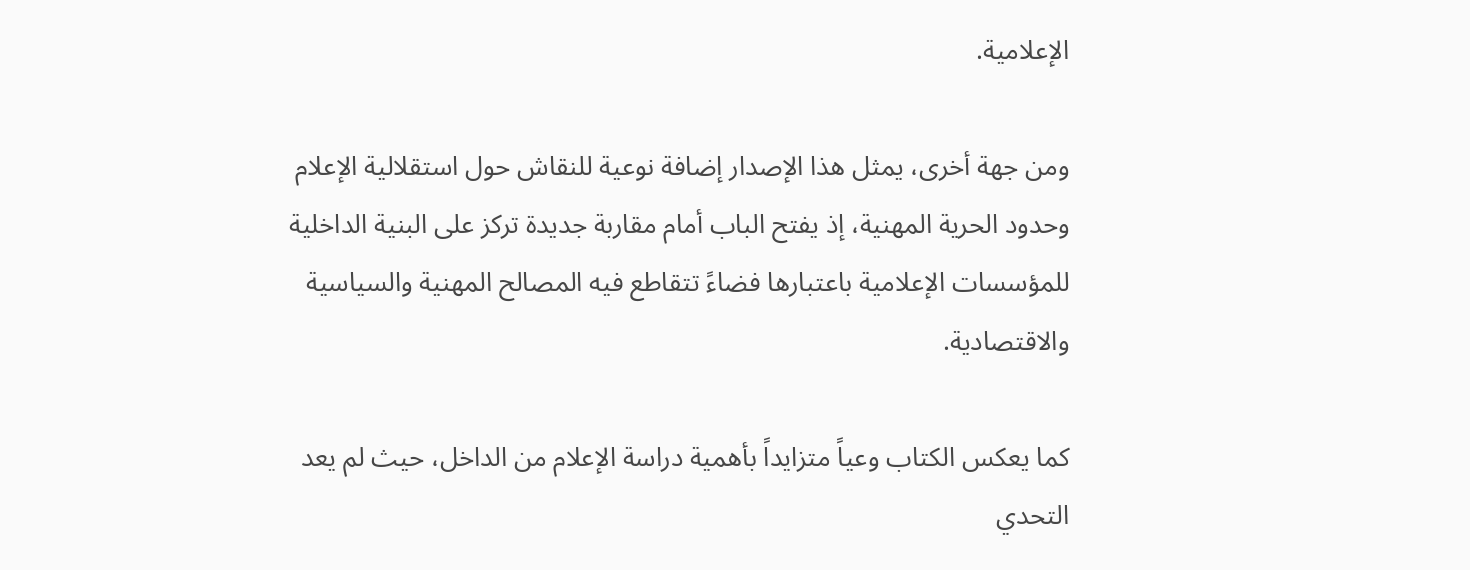الإعلامية.

ومن جهة أخرى، يمثل هذا الإصدار إضافة نوعية للنقاش حول استقلالية الإعلام وحدود الحرية المهنية، إذ يفتح الباب أمام مقاربة جديدة تركز على البنية الداخلية للمؤسسات الإعلامية باعتبارها فضاءً تتقاطع فيه المصالح المهنية والسياسية والاقتصادية.

كما يعكس الكتاب وعياً متزايداً بأهمية دراسة الإعلام من الداخل، حيث لم يعد التحدي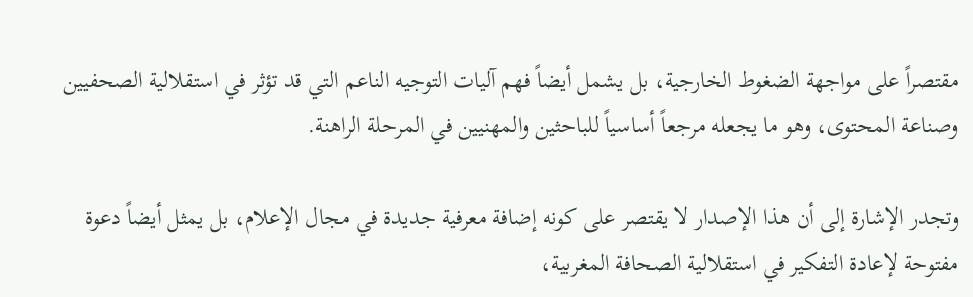مقتصراً على مواجهة الضغوط الخارجية، بل يشمل أيضاً فهم آليات التوجيه الناعم التي قد تؤثر في استقلالية الصحفيين وصناعة المحتوى، وهو ما يجعله مرجعاً أساسياً للباحثين والمهنيين في المرحلة الراهنة.

وتجدر الإشارة إلى أن هذا الإصدار لا يقتصر على كونه إضافة معرفية جديدة في مجال الإعلام، بل يمثل أيضاً دعوة مفتوحة لإعادة التفكير في استقلالية الصحافة المغربية،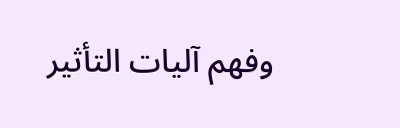وفهم آليات التأثير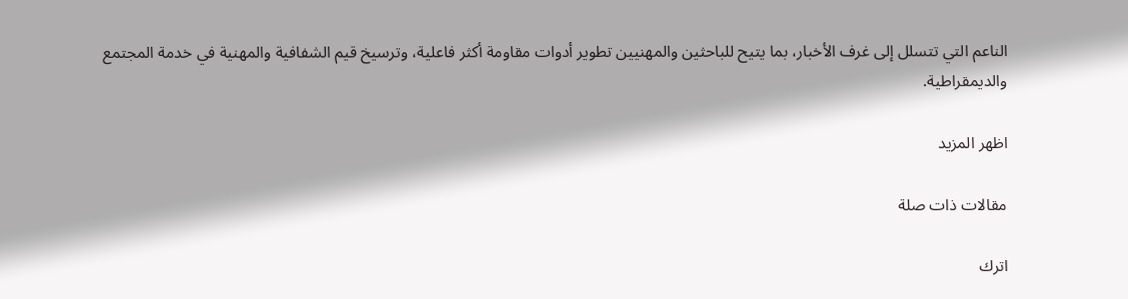الناعم التي تتسلل إلى غرف الأخبار، بما يتيح للباحثين والمهنيين تطوير أدوات مقاومة أكثر فاعلية، وترسيخ قيم الشفافية والمهنية في خدمة المجتمع والديمقراطية.

اظهر المزيد

مقالات ذات صلة

اترك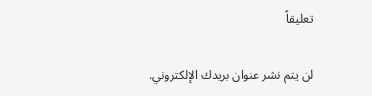تعليقاً

لن يتم نشر عنوان بريدك الإلكتروني.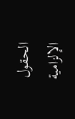الحقول الإلزامية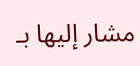مشار إليها بـ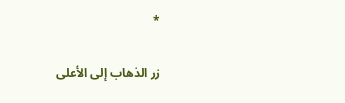*

زر الذهاب إلى الأعلى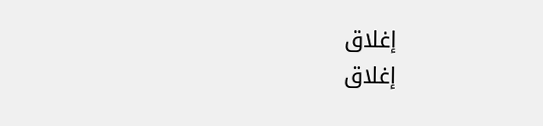إغلاق
إغلاق